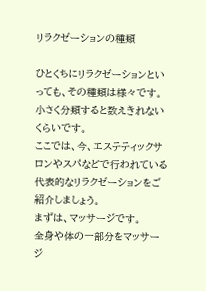リラクゼーションの種類

ひとくちにリラクゼーションといっても、その種類は様々です。
小さく分類すると数えきれないくらいです。
ここでは、今、エステティックサロンやスパなどで行われている代表的なリラクゼーションをご紹介しましょう。
まずは、マッサージです。
全身や体の一部分をマッサージ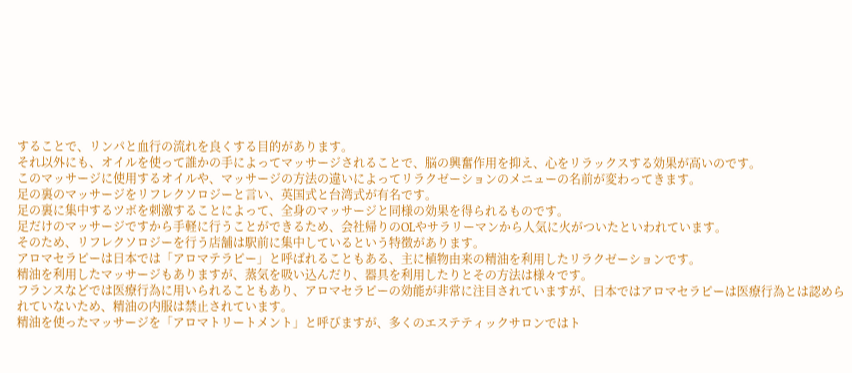することで、リンパと血行の流れを良くする目的があります。
それ以外にも、オイルを使って誰かの手によってマッサージされることで、脳の興奮作用を抑え、心をリラックスする効果が高いのです。
このマッサージに使用するオイルや、マッサージの方法の違いによってリラクゼーションのメニューの名前が変わってきます。
足の裏のマッサージをリフレクソロジーと言い、英国式と台湾式が有名です。
足の裏に集中するツボを刺激することによって、全身のマッサージと同様の効果を得られるものです。
足だけのマッサージですから手軽に行うことができるため、会社帰りのOLやサラリーマンから人気に火がついたといわれています。
そのため、リフレクソロジーを行う店舗は駅前に集中しているという特徴があります。
アロマセラピーは日本では「アロマテラピー」と呼ばれることもある、主に植物由来の精油を利用したリラクゼーションです。
精油を利用したマッサージもありますが、蒸気を吸い込んだり、器具を利用したりとその方法は様々です。
フランスなどでは医療行為に用いられることもあり、アロマセラピーの効能が非常に注目されていますが、日本ではアロマセラピーは医療行為とは認められていないため、精油の内服は禁止されています。
精油を使ったマッサージを「アロマトリートメント」と呼びますが、多くのエステティックサロンではト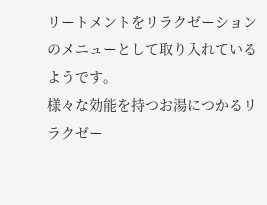リートメントをリラクゼーションのメニューとして取り入れているようです。
様々な効能を持つお湯につかるリラクゼー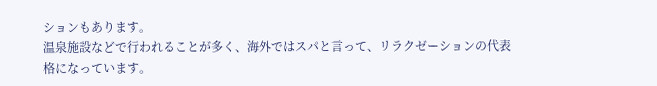ションもあります。
温泉施設などで行われることが多く、海外ではスパと言って、リラクゼーションの代表格になっています。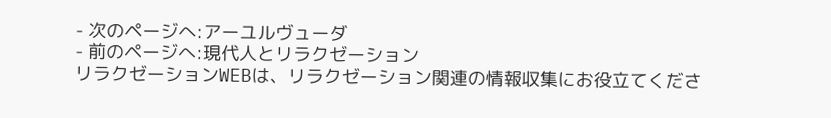- 次のページへ:アーユルヴューダ
- 前のページへ:現代人とリラクゼーション
リラクゼーションWEBは、リラクゼーション関連の情報収集にお役立てくださ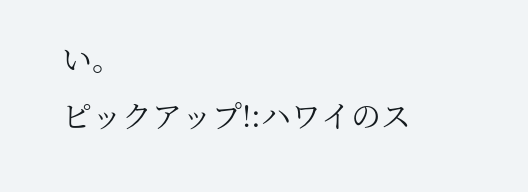い。
ピックアップ!:ハワイのス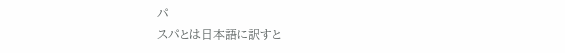パ
スパとは日本語に訳すと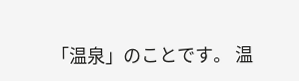「温泉」のことです。 温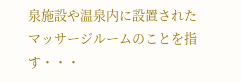泉施設や温泉内に設置されたマッサージルームのことを指す・・・